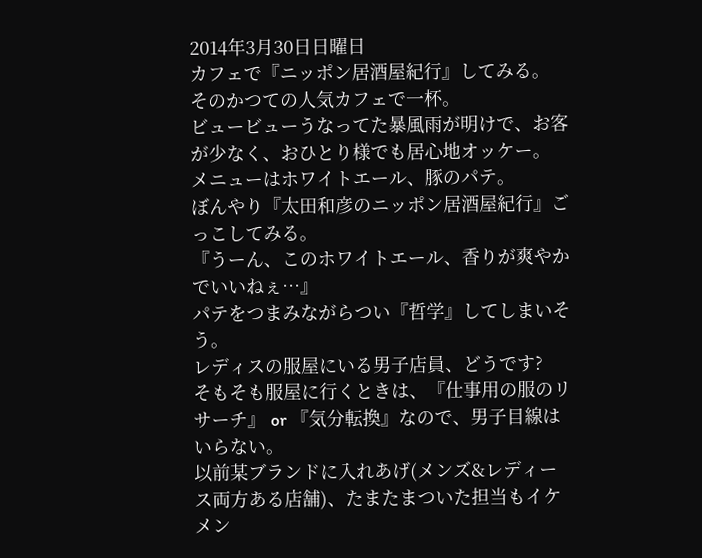2014年3月30日日曜日
カフェで『ニッポン居酒屋紀行』してみる。
そのかつての人気カフェで一杯。
ビュービューうなってた暴風雨が明けで、お客が少なく、おひとり様でも居心地オッケー。
メニューはホワイトエール、豚のパテ。
ぼんやり『太田和彦のニッポン居酒屋紀行』ごっこしてみる。
『うーん、このホワイトエール、香りが爽やかでいいねぇ…』
パテをつまみながらつい『哲学』してしまいそう。
レディスの服屋にいる男子店員、どうです?
そもそも服屋に行くときは、『仕事用の服のリサーチ』 or 『気分転換』なので、男子目線はいらない。
以前某ブランドに入れあげ(メンズ&レディース両方ある店舗)、たまたまついた担当もイケメン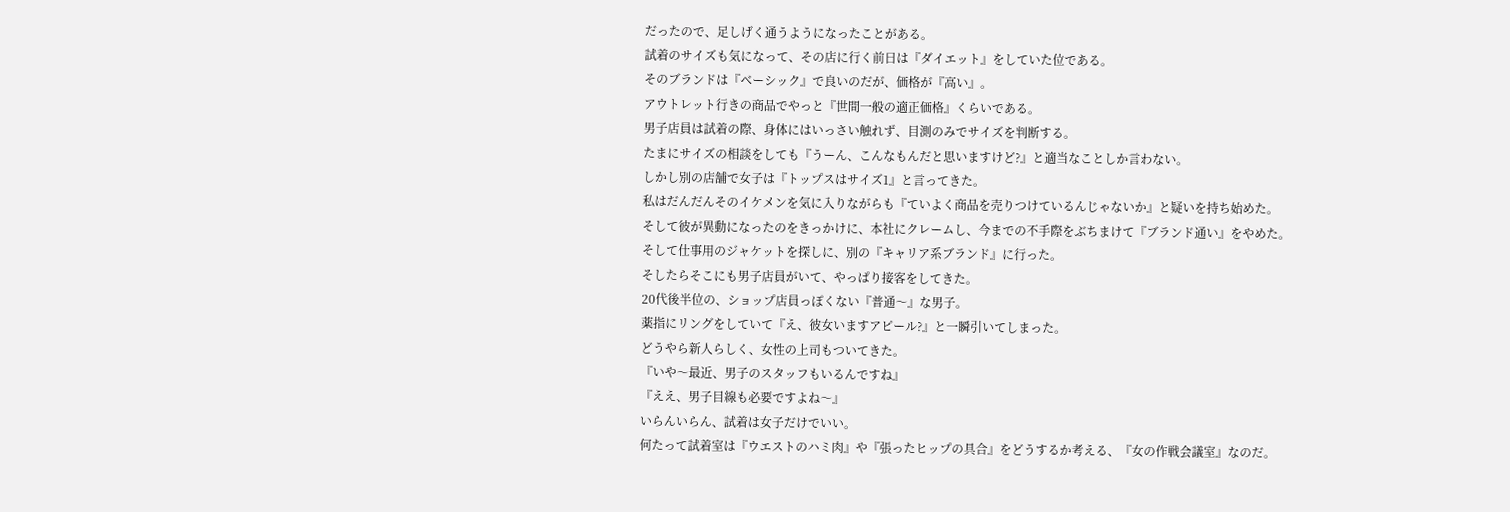だったので、足しげく通うようになったことがある。
試着のサイズも気になって、その店に行く前日は『ダイエット』をしていた位である。
そのブランドは『ベーシック』で良いのだが、価格が『高い』。
アウトレット行きの商品でやっと『世間一般の適正価格』くらいである。
男子店員は試着の際、身体にはいっさい触れず、目測のみでサイズを判断する。
たまにサイズの相談をしても『うーん、こんなもんだと思いますけど?』と適当なことしか言わない。
しかし別の店舗で女子は『トップスはサイズ1』と言ってきた。
私はだんだんそのイケメンを気に入りながらも『ていよく商品を売りつけているんじゃないか』と疑いを持ち始めた。
そして彼が異動になったのをきっかけに、本社にクレームし、今までの不手際をぶちまけて『ブランド通い』をやめた。
そして仕事用のジャケットを探しに、別の『キャリア系ブランド』に行った。
そしたらそこにも男子店員がいて、やっぱり接客をしてきた。
20代後半位の、ショップ店員っぽくない『普通〜』な男子。
薬指にリングをしていて『え、彼女いますアピール?』と一瞬引いてしまった。
どうやら新人らしく、女性の上司もついてきた。
『いや〜最近、男子のスタッフもいるんですね』
『ええ、男子目線も必要ですよね〜』
いらんいらん、試着は女子だけでいい。
何たって試着室は『ウエストのハミ肉』や『張ったヒップの具合』をどうするか考える、『女の作戦会議室』なのだ。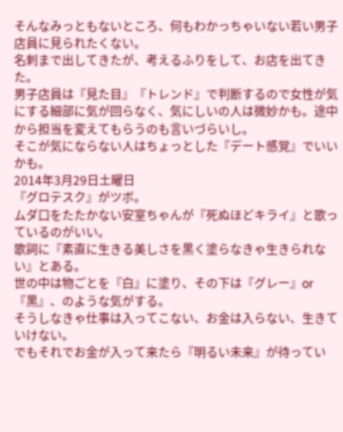そんなみっともないところ、何もわかっちゃいない若い男子店員に見られたくない。
名刺まで出してきたが、考えるふりをして、お店を出てきた。
男子店員は『見た目』『トレンド』で判断するので女性が気にする細部に気が回らなく、気にしいの人は微妙かも。途中から担当を変えてもらうのも言いづらいし。
そこが気にならない人はちょっとした『デート感覚』でいいかも。
2014年3月29日土曜日
『グロテスク』がツボ。
ムダ口をたたかない安室ちゃんが『死ぬほどキライ』と歌っているのがいい。
歌詞に『素直に生きる美しさを黒く塗らなきゃ生きられない』とある。
世の中は物ごとを『白』に塗り、その下は『グレー』or『黒』、のような気がする。
そうしなきゃ仕事は入ってこない、お金は入らない、生きていけない。
でもそれでお金が入って来たら『明るい未来』が待ってい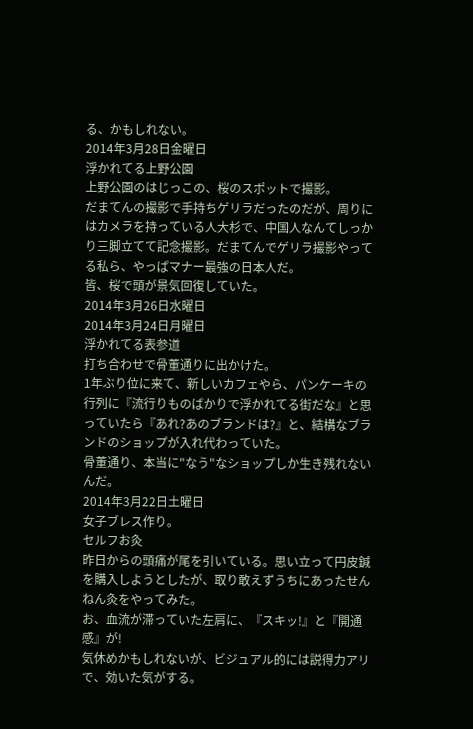る、かもしれない。
2014年3月28日金曜日
浮かれてる上野公園
上野公園のはじっこの、桜のスポットで撮影。
だまてんの撮影で手持ちゲリラだったのだが、周りにはカメラを持っている人大杉で、中国人なんてしっかり三脚立てて記念撮影。だまてんでゲリラ撮影やってる私ら、やっぱマナー最強の日本人だ。
皆、桜で頭が景気回復していた。
2014年3月26日水曜日
2014年3月24日月曜日
浮かれてる表参道
打ち合わせで骨董通りに出かけた。
1年ぶり位に来て、新しいカフェやら、パンケーキの行列に『流行りものばかりで浮かれてる街だな』と思っていたら『あれ?あのブランドは?』と、結構なブランドのショップが入れ代わっていた。
骨董通り、本当に"なう"なショップしか生き残れないんだ。
2014年3月22日土曜日
女子ブレス作り。
セルフお灸
昨日からの頭痛が尾を引いている。思い立って円皮鍼を購入しようとしたが、取り敢えずうちにあったせんねん灸をやってみた。
お、血流が滞っていた左肩に、『スキッ!』と『開通感』が!
気休めかもしれないが、ビジュアル的には説得力アリで、効いた気がする。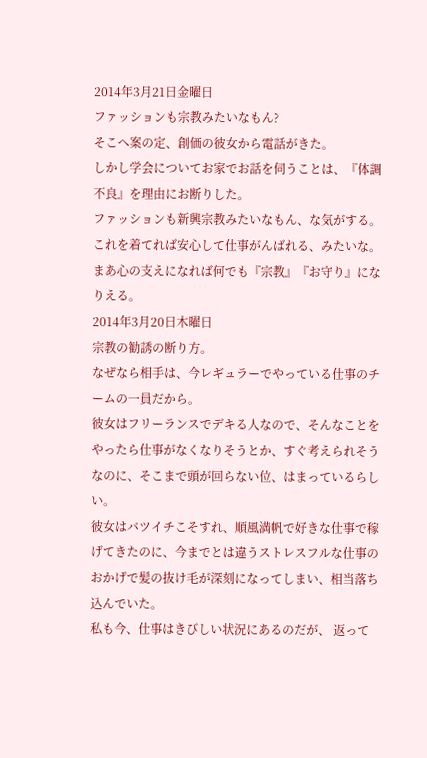2014年3月21日金曜日
ファッションも宗教みたいなもん?
そこへ案の定、創価の彼女から電話がきた。
しかし学会についてお家でお話を伺うことは、『体調不良』を理由にお断りした。
ファッションも新興宗教みたいなもん、な気がする。
これを着てれば安心して仕事がんばれる、みたいな。
まあ心の支えになれば何でも『宗教』『お守り』になりえる。
2014年3月20日木曜日
宗教の勧誘の断り方。
なぜなら相手は、今レギュラーでやっている仕事のチームの一員だから。
彼女はフリーランスでデキる人なので、そんなことをやったら仕事がなくなりそうとか、すぐ考えられそうなのに、そこまで頭が回らない位、はまっているらしい。
彼女はバツイチこそすれ、順風満帆で好きな仕事で稼げてきたのに、今までとは違うストレスフルな仕事のおかげで髪の抜け毛が深刻になってしまい、相当落ち込んでいた。
私も今、仕事はきびしい状況にあるのだが、 返って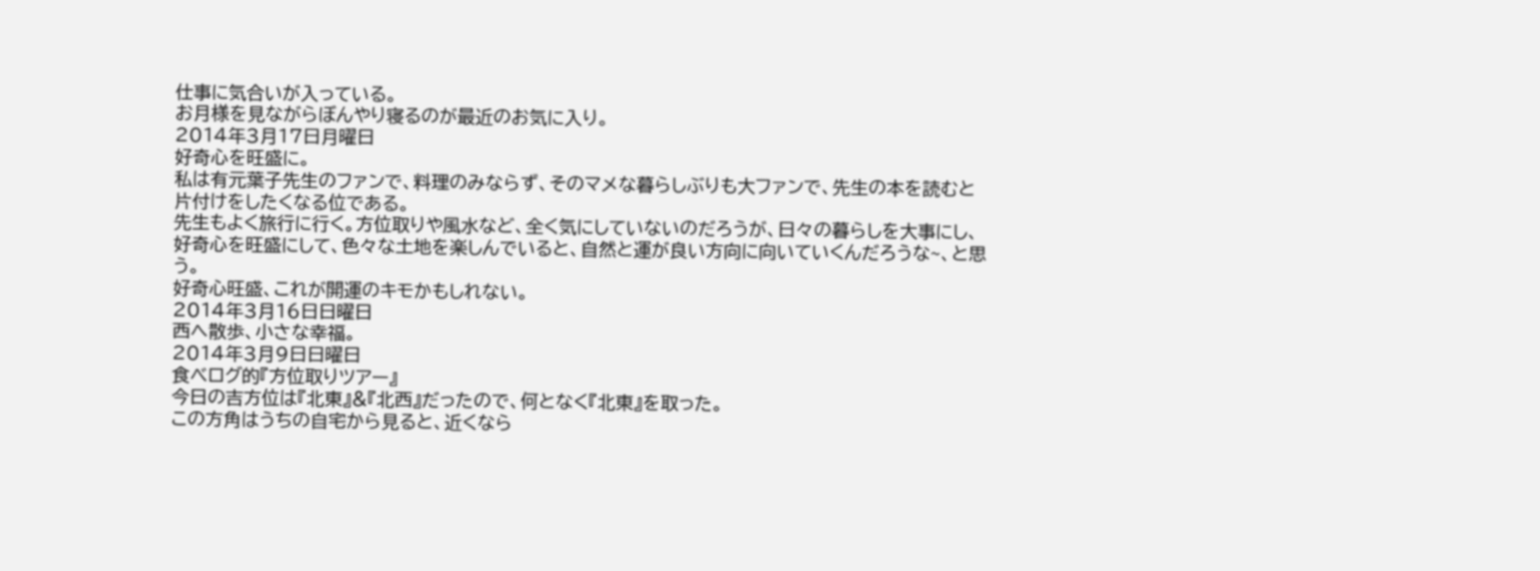仕事に気合いが入っている。
お月様を見ながらぼんやり寝るのが最近のお気に入り。
2014年3月17日月曜日
好奇心を旺盛に。
私は有元葉子先生のファンで、料理のみならず、そのマメな暮らしぶりも大ファンで、先生の本を読むと片付けをしたくなる位である。
先生もよく旅行に行く。方位取りや風水など、全く気にしていないのだろうが、日々の暮らしを大事にし、好奇心を旺盛にして、色々な土地を楽しんでいると、自然と運が良い方向に向いていくんだろうな~、と思う。
好奇心旺盛、これが開運のキモかもしれない。
2014年3月16日日曜日
西へ散歩、小さな幸福。
2014年3月9日日曜日
食べログ的『方位取りツアー』
今日の吉方位は『北東』&『北西』だったので、何となく『北東』を取った。
この方角はうちの自宅から見ると、近くなら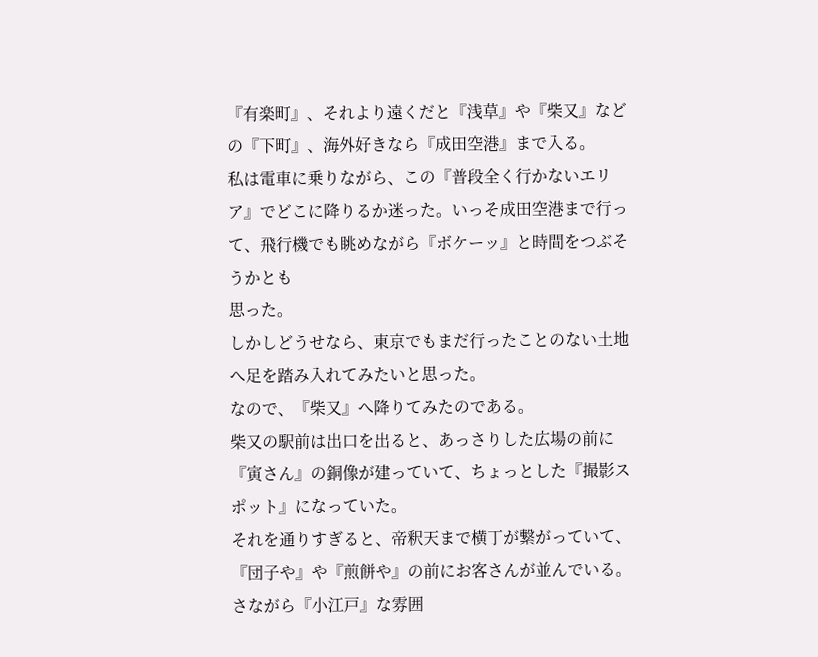『有楽町』、それより遠くだと『浅草』や『柴又』などの『下町』、海外好きなら『成田空港』まで入る。
私は電車に乗りながら、この『普段全く行かないエリア』でどこに降りるか迷った。いっそ成田空港まで行って、飛行機でも眺めながら『ボケーッ』と時間をつぶそうかとも
思った。
しかしどうせなら、東京でもまだ行ったことのない土地へ足を踏み入れてみたいと思った。
なので、『柴又』へ降りてみたのである。
柴又の駅前は出口を出ると、あっさりした広場の前に『寅さん』の銅像が建っていて、ちょっとした『撮影スポット』になっていた。
それを通りすぎると、帝釈天まで横丁が繋がっていて、『団子や』や『煎餅や』の前にお客さんが並んでいる。
さながら『小江戸』な雰囲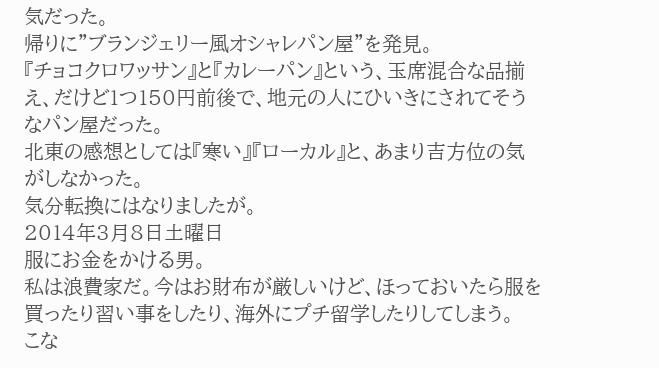気だった。
帰りに"ブランジェリー風オシャレパン屋"を発見。
『チョコクロワッサン』と『カレーパン』という、玉席混合な品揃え、だけど1つ150円前後で、地元の人にひいきにされてそうなパン屋だった。
北東の感想としては『寒い』『ローカル』と、あまり吉方位の気がしなかった。
気分転換にはなりましたが。
2014年3月8日土曜日
服にお金をかける男。
私は浪費家だ。今はお財布が厳しいけど、ほっておいたら服を買ったり習い事をしたり、海外にプチ留学したりしてしまう。
こな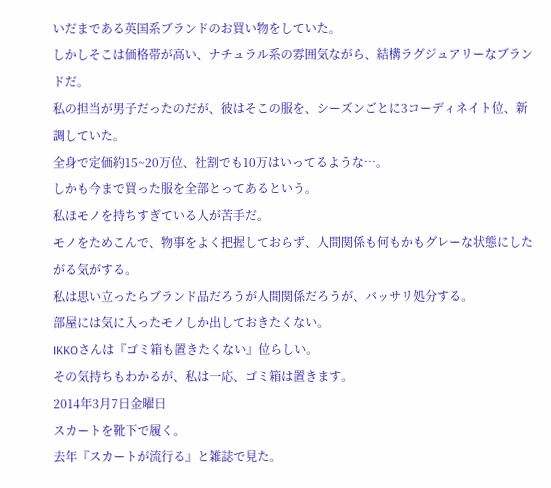いだまである英国系ブランドのお買い物をしていた。
しかしそこは価格帯が高い、ナチュラル系の雰囲気ながら、結構ラグジュアリーなブランドだ。
私の担当が男子だったのだが、彼はそこの服を、シーズンごとに3コーディネイト位、新調していた。
全身で定価約15~20万位、社割でも10万はいってるような…。
しかも今まで買った服を全部とってあるという。
私ほモノを持ちすぎている人が苦手だ。
モノをためこんで、物事をよく把握しておらず、人間関係も何もかもグレーな状態にしたがる気がする。
私は思い立ったらブランド品だろうが人間関係だろうが、バッサリ処分する。
部屋には気に入ったモノしか出しておきたくない。
IKKOさんは『ゴミ箱も置きたくない』位らしい。
その気持ちもわかるが、私は一応、ゴミ箱は置きます。
2014年3月7日金曜日
スカートを靴下で履く。
去年『スカートが流行る』と雑誌で見た。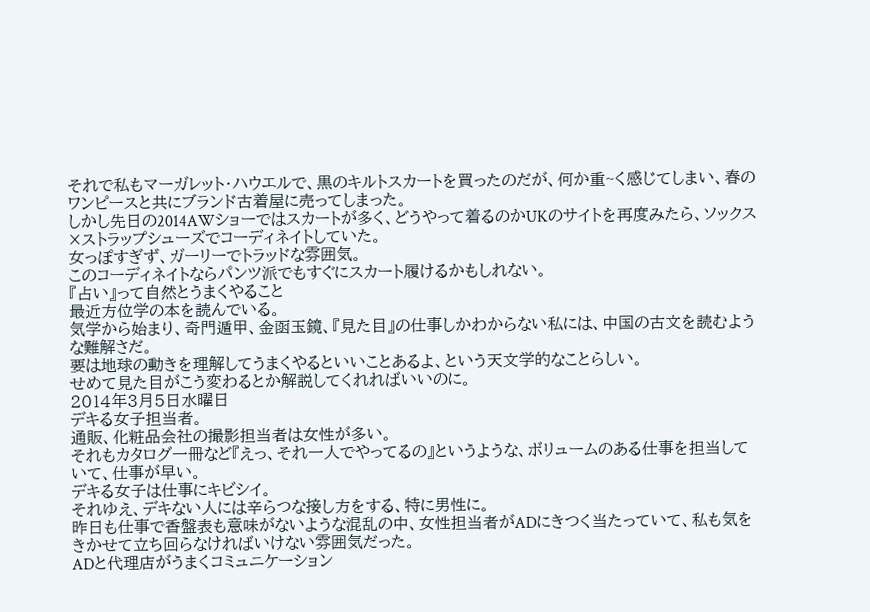それで私もマーガレット・ハウエルで、黒のキルトスカートを買ったのだが、何か重~く感じてしまい、春のワンピースと共にブランド古着屋に売ってしまった。
しかし先日の2014AWショーではスカートが多く、どうやって着るのかUKのサイトを再度みたら、ソックス×ストラップシューズでコーディネイトしていた。
女っぽすぎず、ガーリーでトラッドな雰囲気。
このコーディネイトならパンツ派でもすぐにスカート履けるかもしれない。
『占い』って自然とうまくやること
最近方位学の本を読んでいる。
気学から始まり、奇門遁甲、金函玉鏡、『見た目』の仕事しかわからない私には、中国の古文を読むような難解さだ。
要は地球の動きを理解してうまくやるといいことあるよ、という天文学的なことらしい。
せめて見た目がこう変わるとか解説してくれればいいのに。
2014年3月5日水曜日
デキる女子担当者。
通販、化粧品会社の撮影担当者は女性が多い。
それもカタログ一冊など『えっ、それ一人でやってるの』というような、ボリュームのある仕事を担当していて、仕事が早い。
デキる女子は仕事にキビシイ。
それゆえ、デキない人には辛らつな接し方をする、特に男性に。
昨日も仕事で香盤表も意味がないような混乱の中、女性担当者がADにきつく当たっていて、私も気をきかせて立ち回らなければいけない雰囲気だった。
ADと代理店がうまくコミュニケーション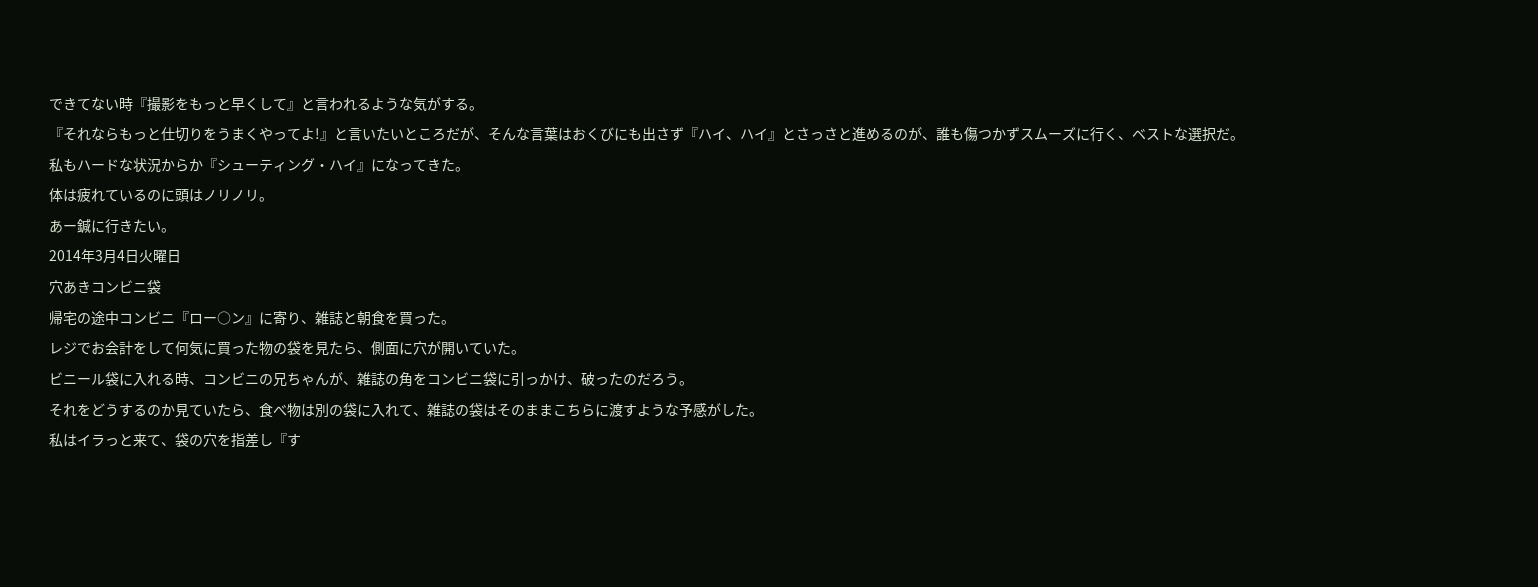できてない時『撮影をもっと早くして』と言われるような気がする。
『それならもっと仕切りをうまくやってよ!』と言いたいところだが、そんな言葉はおくびにも出さず『ハイ、ハイ』とさっさと進めるのが、誰も傷つかずスムーズに行く、ベストな選択だ。
私もハードな状況からか『シューティング・ハイ』になってきた。
体は疲れているのに頭はノリノリ。
あー鍼に行きたい。
2014年3月4日火曜日
穴あきコンビニ袋
帰宅の途中コンビニ『ロー○ン』に寄り、雑誌と朝食を買った。
レジでお会計をして何気に買った物の袋を見たら、側面に穴が開いていた。
ビニール袋に入れる時、コンビニの兄ちゃんが、雑誌の角をコンビニ袋に引っかけ、破ったのだろう。
それをどうするのか見ていたら、食べ物は別の袋に入れて、雑誌の袋はそのままこちらに渡すような予感がした。
私はイラっと来て、袋の穴を指差し『す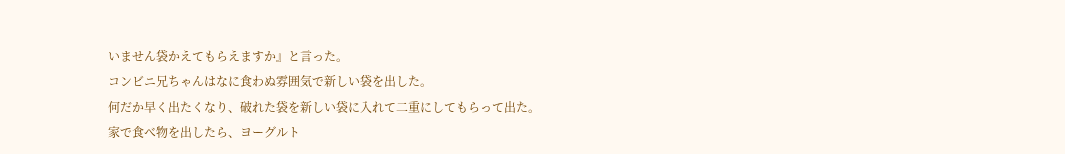いません袋かえてもらえますか』と言った。
コンビニ兄ちゃんはなに食わぬ雰囲気で新しい袋を出した。
何だか早く出たくなり、破れた袋を新しい袋に入れて二重にしてもらって出た。
家で食べ物を出したら、ヨーグルト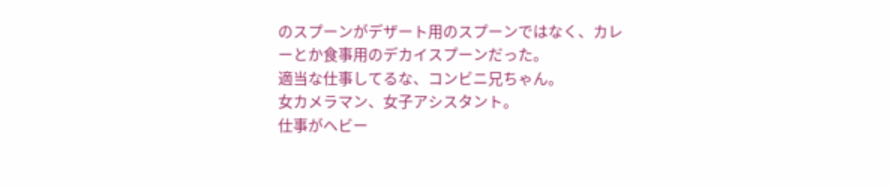のスプーンがデザート用のスプーンではなく、カレーとか食事用のデカイスプーンだった。
適当な仕事してるな、コンビニ兄ちゃん。
女カメラマン、女子アシスタント。
仕事がヘビー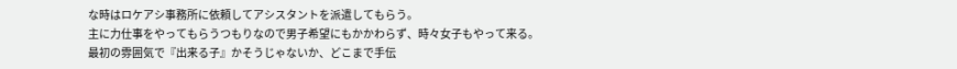な時はロケアシ事務所に依頼してアシスタントを派遣してもらう。
主に力仕事をやってもらうつもりなので男子希望にもかかわらず、時々女子もやって来る。
最初の雰囲気で『出来る子』かそうじゃないか、どこまで手伝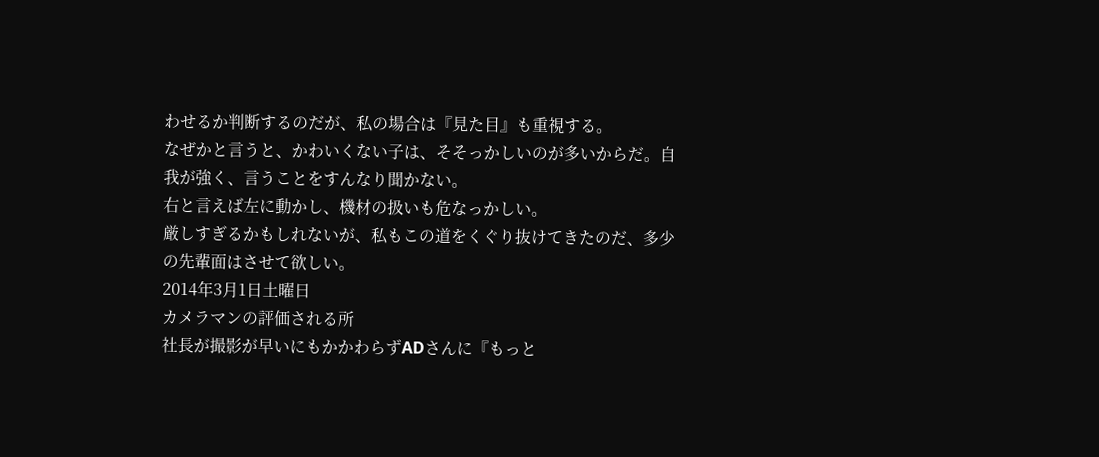わせるか判断するのだが、私の場合は『見た目』も重視する。
なぜかと言うと、かわいくない子は、そそっかしいのが多いからだ。自我が強く、言うことをすんなり聞かない。
右と言えば左に動かし、機材の扱いも危なっかしい。
厳しすぎるかもしれないが、私もこの道をくぐり抜けてきたのだ、多少の先輩面はさせて欲しい。
2014年3月1日土曜日
カメラマンの評価される所
社長が撮影が早いにもかかわらずADさんに『もっと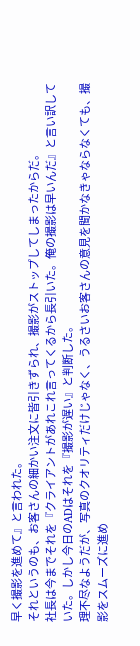早く撮影を進めて』と言われた。
それというのも、お客さんの細かい注文に皆引きずられ、撮影がストップしてしまったからだ。
社長は今までそれを『クライアントがあれこれ言ってくるから長引いた。俺の撮影は早いんだ』と言い訳していた。しかし今日のADはそれを『撮影が遅い』と判断した。
理不尽なようだが、写真のクオリティだけじゃなく、うるさいお客さんの意見を聞かなきゃならなくても、撮影をスムーズに進め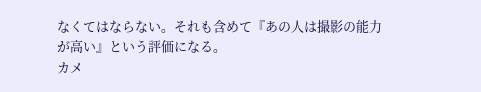なくてはならない。それも含めて『あの人は撮影の能力が高い』という評価になる。
カメ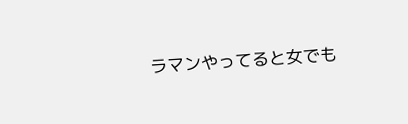ラマンやってると女でも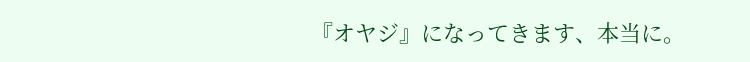『オヤジ』になってきます、本当に。